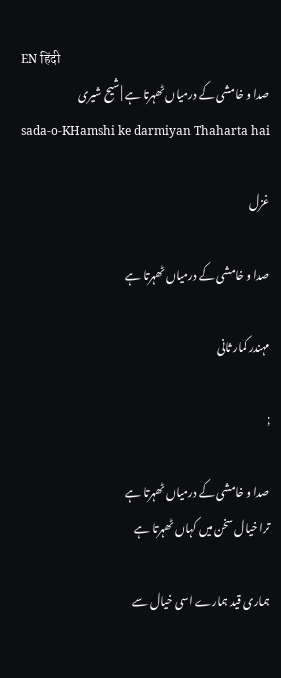EN हिंदी
صدا و خامشی کے درمیاں ٹھہرتا ہے | شیح شیری
sada-o-KHamshi ke darmiyan Thaharta hai

غزل

صدا و خامشی کے درمیاں ٹھہرتا ہے

مہندر کمار ثانی

;

صدا و خامشی کے درمیاں ٹھہرتا ہے
ترا خیال سخن میں کہاں ٹھہرتا ہے

ہماری قید ہمارے اسی خیال سے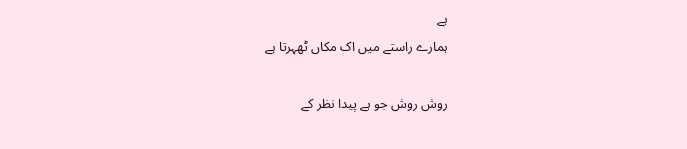ہے
ہمارے راستے میں اک مکاں ٹھہرتا ہے

روش روش جو ہے پیدا نظر کے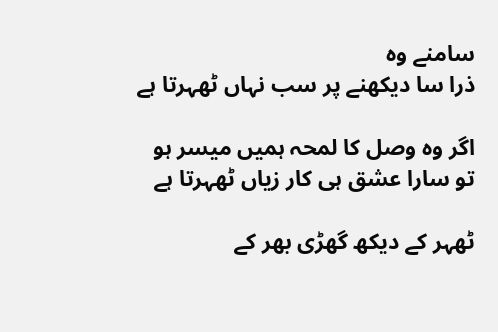سامنے وہ
ذرا سا دیکھنے پر سب نہاں ٹھہرتا ہے

اگر وہ وصل کا لمحہ ہمیں میسر ہو
تو سارا عشق ہی کار زیاں ٹھہرتا ہے

ٹھہر کے دیکھ گھڑی بھر کے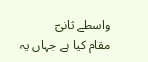واسطے ثانیؔ
مقام کیا ہے جہاں یہ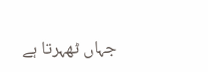جہاں ٹھہرتا ہے